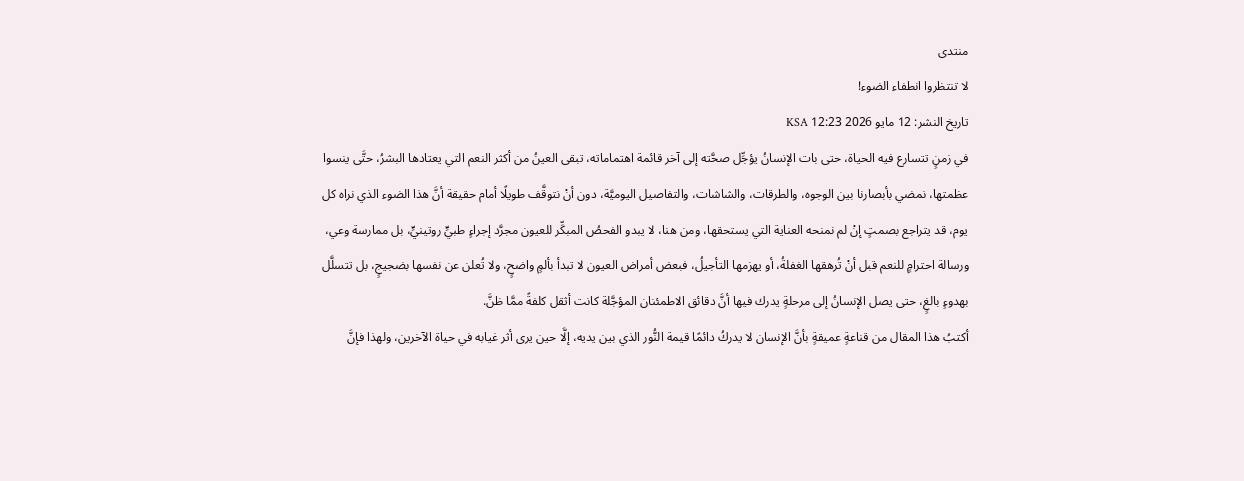منتدى
لا تنتظروا انطفاء الضوء!
تاريخ النشر: 12 مايو 2026 12:23 KSA
في زمنٍ تتسارع فيه الحياة، حتى بات الإنسانُ يؤجِّل صحَّته إلى آخر قائمة اهتماماته، تبقى العينُ من أكثر النعم التي يعتادها البشرُ، حتَّى ينسوا عظمتها، نمضي بأبصارنا بين الوجوه، والطرقات، والشاشات، والتفاصيل اليوميَّة، دون أنْ نتوقَّف طويلًا أمام حقيقة أنَّ هذا الضوء الذي نراه كل يوم، قد يتراجع بصمتٍ إنْ لم نمنحه العناية التي يستحقها، ومن هنا، لا يبدو الفحصُ المبكِّر للعيون مجرَّد إجراءٍ طبيٍّ روتينيٍّ، بل ممارسة وعي، ورسالة احترامٍ للنعم قبل أنْ تُرهقها الغفلةُ، أو يهزمها التأجيلُ، فبعض أمراض العيون لا تبدأ بألمٍ واضحٍ، ولا تُعلن عن نفسها بضجيجٍ، بل تتسلَّل بهدوءٍ بالغٍ، حتى يصل الإنسانُ إلى مرحلةٍ يدرك فيها أنَّ دقائق الاطمئنان المؤجَّلة كانت أثقل كلفةً ممَّا ظنَّ.
أكتبُ هذا المقال من قناعةٍ عميقةٍ بأنَّ الإنسان لا يدركُ دائمًا قيمة النُّور الذي بين يديه، إلَّا حين يرى أثر غيابه في حياة الآخرين، ولهذا فإنَّ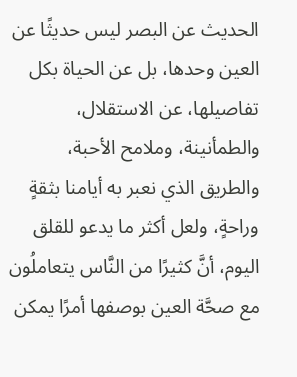الحديث عن البصر ليس حديثًا عن العين وحدها، بل عن الحياة بكل تفاصيلها، عن الاستقلال، والطمأنينة، وملامح الأحبة، والطريق الذي نعبر به أيامنا بثقةٍ وراحةٍ، ولعل أكثر ما يدعو للقلق اليوم، أنَّ كثيرًا من النَّاس يتعاملُون مع صحَّة العين بوصفها أمرًا يمكن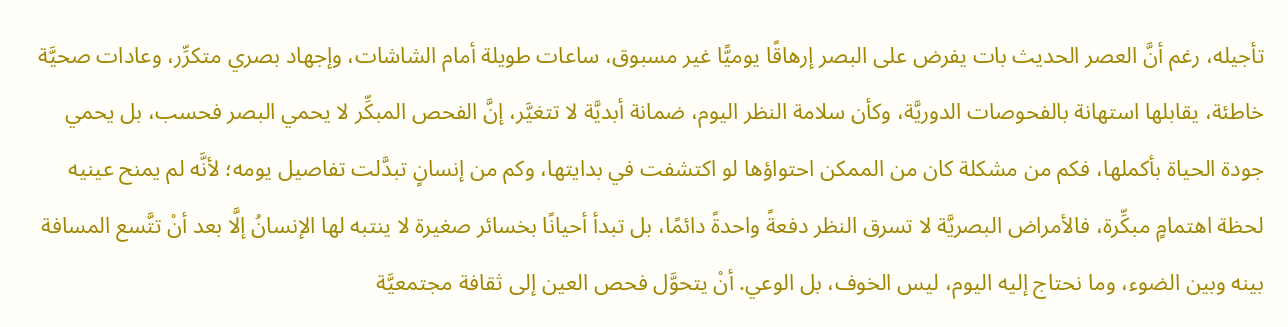تأجيله، رغم أنَّ العصر الحديث بات يفرض على البصر إرهاقًا يوميًّا غير مسبوق، ساعات طويلة أمام الشاشات، وإجهاد بصري متكرِّر، وعادات صحيَّة خاطئة، يقابلها استهانة بالفحوصات الدوريَّة، وكأن سلامة النظر اليوم، ضمانة أبديَّة لا تتغيَّر، إنَّ الفحص المبكِّر لا يحمي البصر فحسب، بل يحمي جودة الحياة بأكملها، فكم من مشكلة كان من الممكن احتواؤها لو اكتشفت في بدايتها، وكم من إنسانٍ تبدَّلت تفاصيل يومه؛ لأنَّه لم يمنح عينيه لحظة اهتمامٍ مبكِّرة، فالأمراض البصريَّة لا تسرق النظر دفعةً واحدةً دائمًا، بل تبدأ أحيانًا بخسائر صغيرة لا ينتبه لها الإنسانُ إلَّا بعد أنْ تتَّسع المسافة بينه وبين الضوء، وما نحتاج إليه اليوم، ليس الخوف، بل الوعي. أنْ يتحوَّل فحص العين إلى ثقافة مجتمعيَّة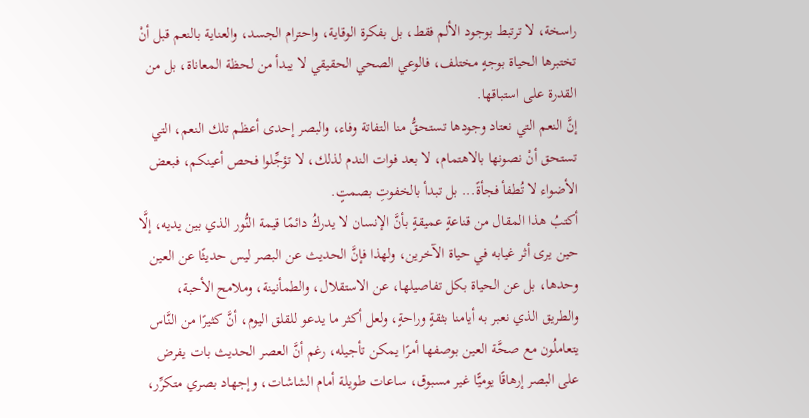راسخة، لا ترتبط بوجود الألم فقط، بل بفكرة الوقاية، واحترام الجسد، والعناية بالنعم قبل أنْ تختبرها الحياة بوجهٍ مختلف، فالوعي الصحي الحقيقي لا يبدأ من لحظة المعاناة، بل من القدرة على استباقها.
إنَّ النعم التي نعتاد وجودها تستحقُّ منا التفاتة وفاء، والبصر إحدى أعظم تلك النعم، التي تستحق أنْ نصونها بالاهتمام، لا بعد فوات الندم لذلك، لا تؤجِّلوا فحص أعينكم، فبعض الأضواء لا تُطفأ فجأةً... بل تبدأ بالخفوتِ بصمتٍ.
أكتبُ هذا المقال من قناعةٍ عميقةٍ بأنَّ الإنسان لا يدركُ دائمًا قيمة النُّور الذي بين يديه، إلَّا حين يرى أثر غيابه في حياة الآخرين، ولهذا فإنَّ الحديث عن البصر ليس حديثًا عن العين وحدها، بل عن الحياة بكل تفاصيلها، عن الاستقلال، والطمأنينة، وملامح الأحبة، والطريق الذي نعبر به أيامنا بثقةٍ وراحةٍ، ولعل أكثر ما يدعو للقلق اليوم، أنَّ كثيرًا من النَّاس يتعاملُون مع صحَّة العين بوصفها أمرًا يمكن تأجيله، رغم أنَّ العصر الحديث بات يفرض على البصر إرهاقًا يوميًّا غير مسبوق، ساعات طويلة أمام الشاشات، وإجهاد بصري متكرِّر،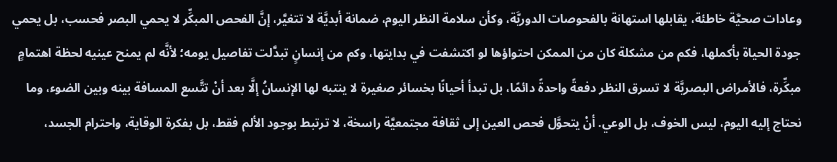وعادات صحيَّة خاطئة، يقابلها استهانة بالفحوصات الدوريَّة، وكأن سلامة النظر اليوم، ضمانة أبديَّة لا تتغيَّر، إنَّ الفحص المبكِّر لا يحمي البصر فحسب، بل يحمي جودة الحياة بأكملها، فكم من مشكلة كان من الممكن احتواؤها لو اكتشفت في بدايتها، وكم من إنسانٍ تبدَّلت تفاصيل يومه؛ لأنَّه لم يمنح عينيه لحظة اهتمامٍ مبكِّرة، فالأمراض البصريَّة لا تسرق النظر دفعةً واحدةً دائمًا، بل تبدأ أحيانًا بخسائر صغيرة لا ينتبه لها الإنسانُ إلَّا بعد أنْ تتَّسع المسافة بينه وبين الضوء، وما نحتاج إليه اليوم، ليس الخوف، بل الوعي. أنْ يتحوَّل فحص العين إلى ثقافة مجتمعيَّة راسخة، لا ترتبط بوجود الألم فقط، بل بفكرة الوقاية، واحترام الجسد،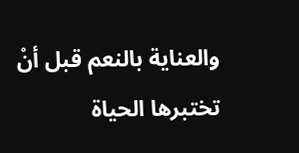والعناية بالنعم قبل أنْ تختبرها الحياة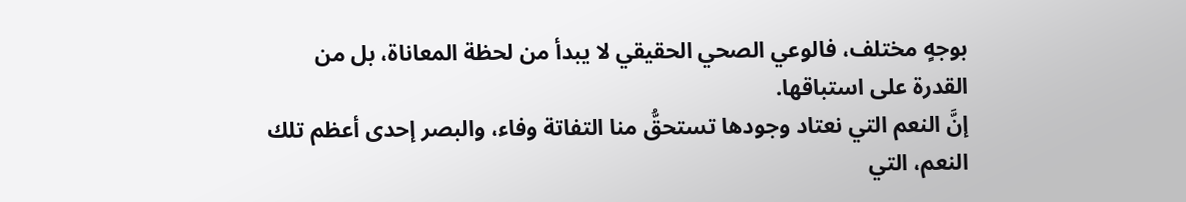بوجهٍ مختلف، فالوعي الصحي الحقيقي لا يبدأ من لحظة المعاناة، بل من القدرة على استباقها.
إنَّ النعم التي نعتاد وجودها تستحقُّ منا التفاتة وفاء، والبصر إحدى أعظم تلك النعم، التي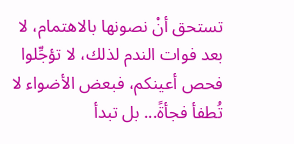تستحق أنْ نصونها بالاهتمام، لا بعد فوات الندم لذلك، لا تؤجِّلوا فحص أعينكم، فبعض الأضواء لا تُطفأ فجأةً... بل تبدأ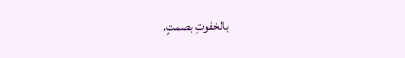بالخفوتِ بصمتٍ.